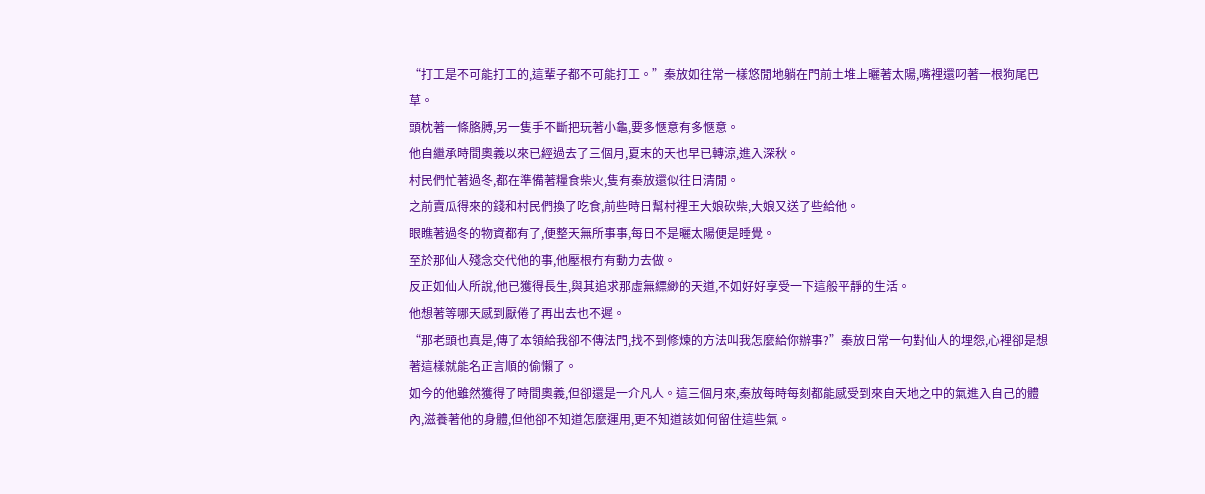“打工是不可能打工的,這輩子都不可能打工。”秦放如往常一樣悠閒地躺在門前土堆上曬著太陽,嘴裡還叼著一根狗尾巴草。
頭枕著一條胳膊,另一隻手不斷把玩著小龜,要多愜意有多愜意。
他自繼承時間奧義以來已經過去了三個月,夏末的天也早已轉涼,進入深秋。
村民們忙著過冬,都在準備著糧食柴火,隻有秦放還似往日清閒。
之前賣瓜得來的錢和村民們換了吃食,前些時日幫村裡王大娘砍柴,大娘又送了些給他。
眼瞧著過冬的物資都有了,便整天無所事事,每日不是曬太陽便是睡覺。
至於那仙人殘念交代他的事,他壓根冇有動力去做。
反正如仙人所說,他已獲得長生,與其追求那虛無縹緲的天道,不如好好享受一下這般平靜的生活。
他想著等哪天感到厭倦了再出去也不遲。
“那老頭也真是,傳了本領給我卻不傳法門,找不到修煉的方法叫我怎麼給你辦事?”秦放日常一句對仙人的埋怨,心裡卻是想著這樣就能名正言順的偷懶了。
如今的他雖然獲得了時間奧義,但卻還是一介凡人。這三個月來,秦放每時每刻都能感受到來自天地之中的氣進入自己的體內,滋養著他的身體,但他卻不知道怎麼運用,更不知道該如何留住這些氣。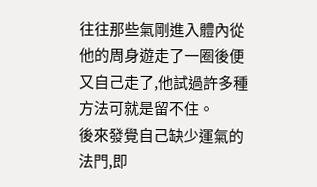往往那些氣剛進入體內從他的周身遊走了一圈後便又自己走了,他試過許多種方法可就是留不住。
後來發覺自己缺少運氣的法門,即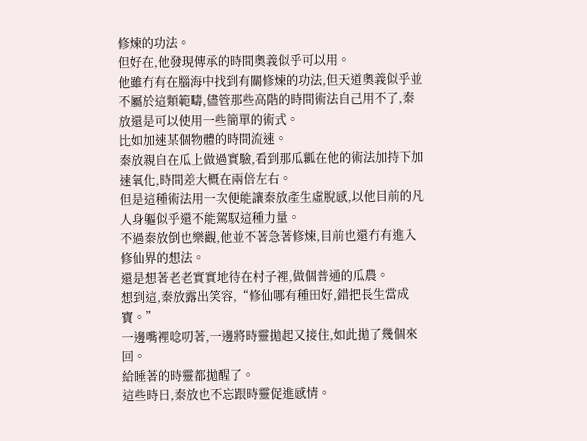修煉的功法。
但好在,他發現傳承的時間奧義似乎可以用。
他雖冇有在腦海中找到有關修煉的功法,但天道奧義似乎並不屬於這類範疇,儘管那些高階的時間術法自己用不了,秦放還是可以使用一些簡單的術式。
比如加速某個物體的時間流速。
秦放親自在瓜上做過實驗,看到那瓜瓤在他的術法加持下加速氧化,時間差大概在兩倍左右。
但是這種術法用一次便能讓秦放產生虛脫感,以他目前的凡人身軀似乎還不能駕馭這種力量。
不過秦放倒也樂觀,他並不著急著修煉,目前也還冇有進入修仙界的想法。
還是想著老老實實地待在村子裡,做個普通的瓜農。
想到這,秦放露出笑容,“修仙哪有種田好,錯把長生當成寶。”
一邊嘴裡唸叨著,一邊將時靈拋起又接住,如此拋了幾個來回。
給睡著的時靈都拋醒了。
這些時日,秦放也不忘跟時靈促進感情。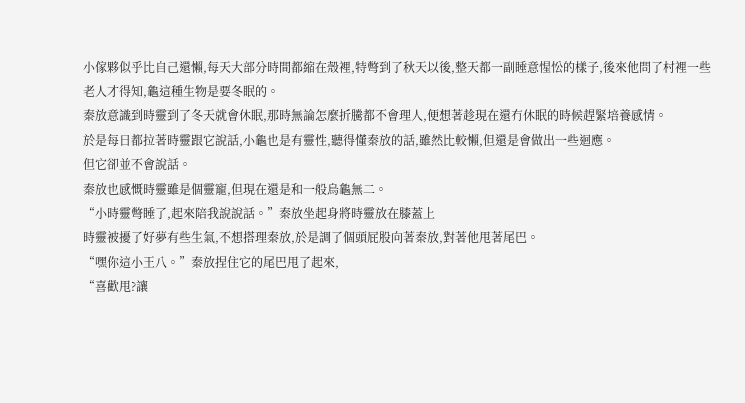小傢夥似乎比自己還懶,每天大部分時間都縮在殼裡,特彆到了秋天以後,整天都一副睡意惺忪的樣子,後來他問了村裡一些老人才得知,龜這種生物是要冬眠的。
秦放意識到時靈到了冬天就會休眠,那時無論怎麼折騰都不會理人,便想著趁現在還冇休眠的時候趕緊培養感情。
於是每日都拉著時靈跟它說話,小龜也是有靈性,聽得懂秦放的話,雖然比較懶,但還是會做出一些迴應。
但它卻並不會說話。
秦放也感慨時靈雖是個靈寵,但現在還是和一般烏龜無二。
“小時靈彆睡了,起來陪我說說話。”秦放坐起身將時靈放在膝蓋上
時靈被擾了好夢有些生氣,不想搭理秦放,於是調了個頭屁股向著秦放,對著他甩著尾巴。
“嘿你這小王八。”秦放捏住它的尾巴甩了起來,
“喜歡甩?讓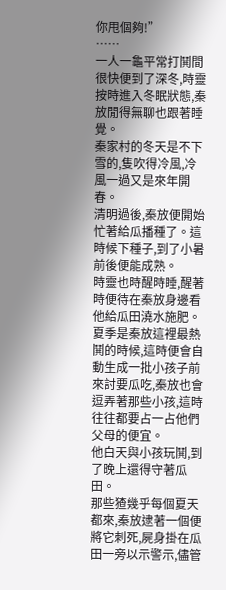你甩個夠!”
……
一人一龜平常打鬨間很快便到了深冬,時靈按時進入冬眠狀態,秦放閒得無聊也跟著睡覺。
秦家村的冬天是不下雪的,隻吹得冷風,冷風一過又是來年開春。
清明過後,秦放便開始忙著給瓜播種了。這時候下種子,到了小暑前後便能成熟。
時靈也時醒時睡,醒著時便待在秦放身邊看他給瓜田澆水施肥。
夏季是秦放這裡最熱鬨的時候,這時便會自動生成一批小孩子前來討要瓜吃,秦放也會逗弄著那些小孩,這時往往都要占一占他們父母的便宜。
他白天與小孩玩鬨,到了晚上還得守著瓜田。
那些猹幾乎每個夏天都來,秦放逮著一個便將它刺死,屍身掛在瓜田一旁以示警示,儘管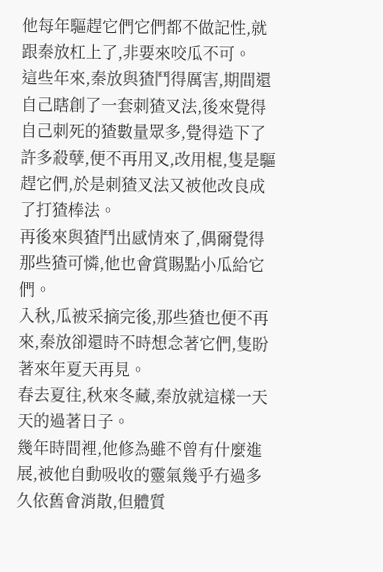他每年驅趕它們它們都不做記性,就跟秦放杠上了,非要來咬瓜不可。
這些年來,秦放與猹鬥得厲害,期間還自己瞎創了一套刺猹叉法,後來覺得自己刺死的猹數量眾多,覺得造下了許多殺孽,便不再用叉,改用棍,隻是驅趕它們,於是刺猹叉法又被他改良成了打猹棒法。
再後來與猹鬥出感情來了,偶爾覺得那些猹可憐,他也會賞賜點小瓜給它們。
入秋,瓜被采摘完後,那些猹也便不再來,秦放卻還時不時想念著它們,隻盼著來年夏天再見。
春去夏往,秋來冬藏,秦放就這樣一天天的過著日子。
幾年時間裡,他修為雖不曾有什麼進展,被他自動吸收的靈氣幾乎冇過多久依舊會消散,但體質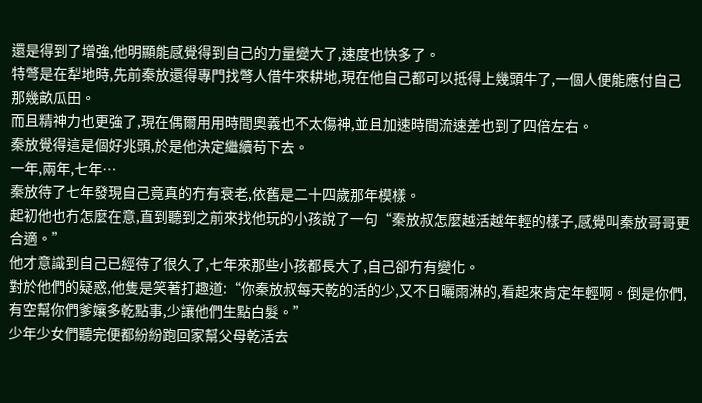還是得到了增強,他明顯能感覺得到自己的力量變大了,速度也快多了。
特彆是在犁地時,先前秦放還得專門找彆人借牛來耕地,現在他自己都可以抵得上幾頭牛了,一個人便能應付自己那幾畝瓜田。
而且精神力也更強了,現在偶爾用用時間奧義也不太傷神,並且加速時間流速差也到了四倍左右。
秦放覺得這是個好兆頭,於是他決定繼續苟下去。
一年,兩年,七年…
秦放待了七年發現自己竟真的冇有衰老,依舊是二十四歲那年模樣。
起初他也冇怎麼在意,直到聽到之前來找他玩的小孩說了一句“秦放叔怎麼越活越年輕的樣子,感覺叫秦放哥哥更合適。”
他才意識到自己已經待了很久了,七年來那些小孩都長大了,自己卻冇有變化。
對於他們的疑惑,他隻是笑著打趣道:“你秦放叔每天乾的活的少,又不日曬雨淋的,看起來肯定年輕啊。倒是你們,有空幫你們爹孃多乾點事,少讓他們生點白髮。”
少年少女們聽完便都紛紛跑回家幫父母乾活去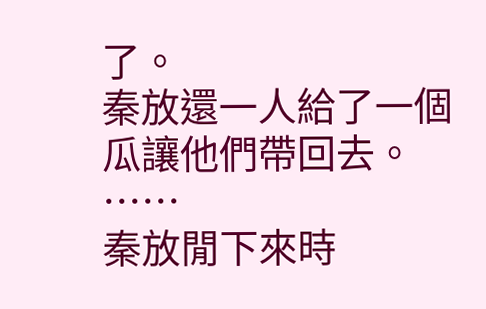了。
秦放還一人給了一個瓜讓他們帶回去。
……
秦放閒下來時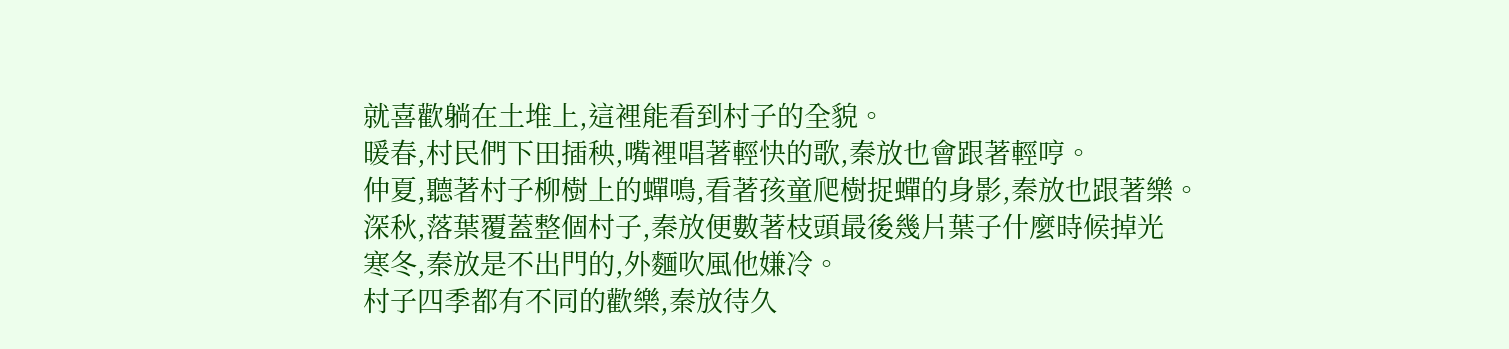就喜歡躺在土堆上,這裡能看到村子的全貌。
暖春,村民們下田插秧,嘴裡唱著輕快的歌,秦放也會跟著輕哼。
仲夏,聽著村子柳樹上的蟬鳴,看著孩童爬樹捉蟬的身影,秦放也跟著樂。
深秋,落葉覆蓋整個村子,秦放便數著枝頭最後幾片葉子什麼時候掉光
寒冬,秦放是不出門的,外麵吹風他嫌冷。
村子四季都有不同的歡樂,秦放待久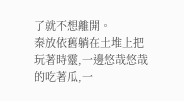了就不想離開。
秦放依舊躺在土堆上把玩著時靈,一邊悠哉悠哉的吃著瓜,一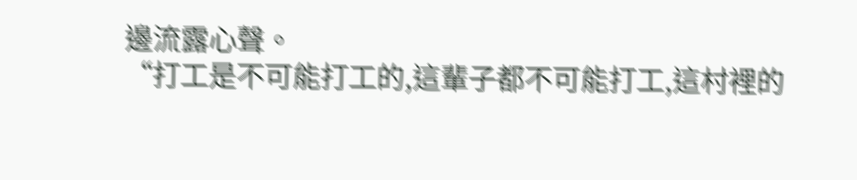邊流露心聲。
“打工是不可能打工的,這輩子都不可能打工,這村裡的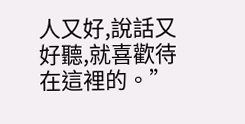人又好,說話又好聽,就喜歡待在這裡的。”